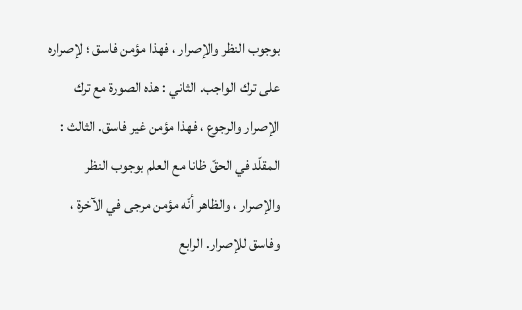بوجوب النظر والإصرار ، فهذا مؤمن فاسق ؛ لإصراره على ترك الواجب. الثاني : هذه الصورة مع ترك الإصرار والرجوع ، فهذا مؤمن غير فاسق. الثالث : المقلّد في الحقّ ظانا مع العلم بوجوب النظر والإصرار ، والظاهر أنّه مؤمن مرجى في الآخرة ، وفاسق للإصرار. الرابع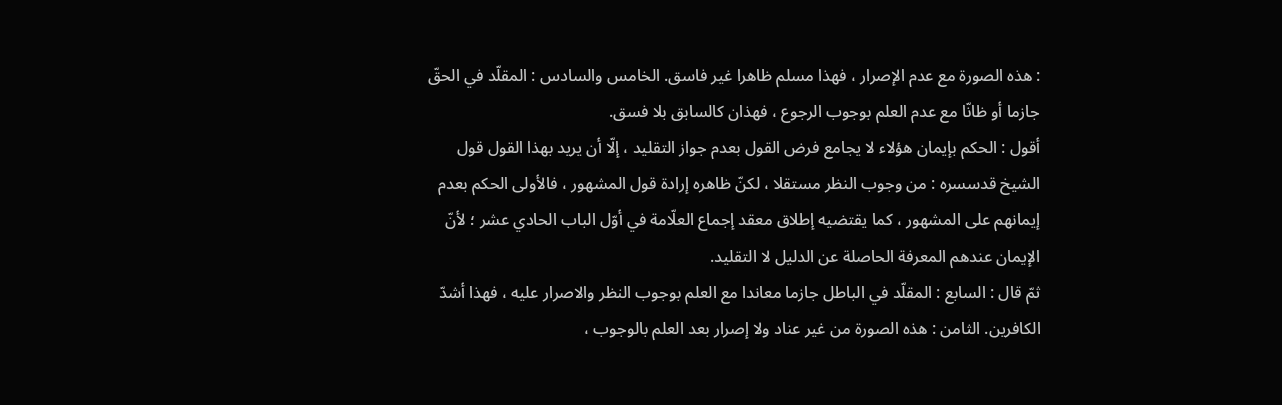: هذه الصورة مع عدم الإصرار ، فهذا مسلم ظاهرا غير فاسق. الخامس والسادس : المقلّد في الحقّ جازما أو ظانّا مع عدم العلم بوجوب الرجوع ، فهذان كالسابق بلا فسق.
أقول : الحكم بإيمان هؤلاء لا يجامع فرض القول بعدم جواز التقليد ، إلّا أن يريد بهذا القول قول الشيخ قدسسره : من وجوب النظر مستقلا ، لكنّ ظاهره إرادة قول المشهور ، فالأولى الحكم بعدم إيمانهم على المشهور ، كما يقتضيه إطلاق معقد إجماع العلّامة في أوّل الباب الحادي عشر ؛ لأنّ الإيمان عندهم المعرفة الحاصلة عن الدليل لا التقليد.
ثمّ قال : السابع : المقلّد في الباطل جازما معاندا مع العلم بوجوب النظر والاصرار عليه ، فهذا أشدّ الكافرين. الثامن : هذه الصورة من غير عناد ولا إصرار بعد العلم بالوجوب ،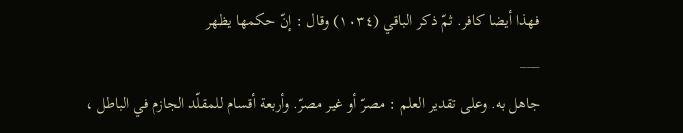فهذا أيضا كافر. ثمّ ذكر الباقي (١٠٣٤) وقال : إنّ حكمها يظهر
___
جاهل به. وعلى تقدير العلم : مصرّ أو غير مصرّ. وأربعة أقسام للمقلّد الجازم في الباطل ،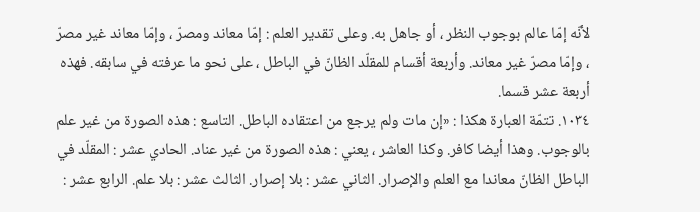لأنّه إمّا عالم بوجوب النظر ، أو جاهل به. وعلى تقدير العلم : إمّا معاند ومصرّ ، وإمّا معاند غير مصرّ ، وإمّا مصرّ غير معاند. وأربعة أقسام للمقلّد الظانّ في الباطل ، على نحو ما عرفته في سابقه. فهذه أربعة عشر قسما.
١٠٣٤. تتمّة العبارة هكذا : «إن مات ولم يرجع من اعتقاده الباطل. التاسع : هذه الصورة من غير علم بالوجوب. وهذا أيضا كافر. وكذا العاشر ، يعني : هذه الصورة من غير عناد. الحادي عشر : المقلّد في الباطل الظانّ معاندا مع العلم والإصرار. الثاني عشر : بلا إصرار. الثالث عشر : بلا علم. الرابع عشر :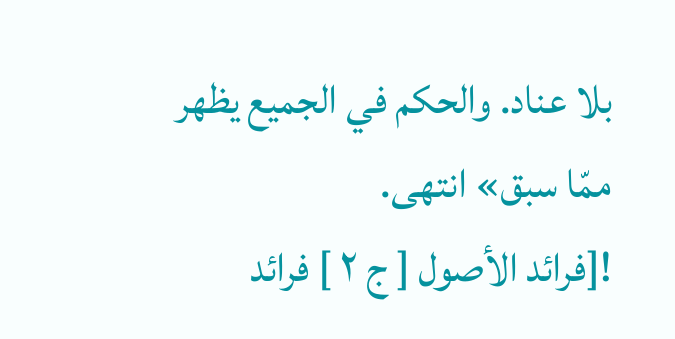بلا عناد. والحكم في الجميع يظهر ممّا سبق» انتهى.
![فرائد الأصول [ ج ٢ ] فرائد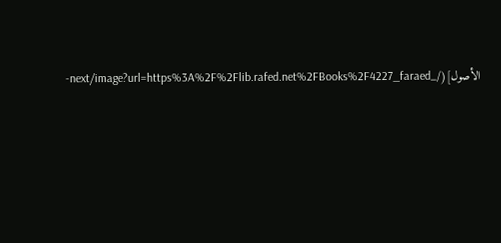الأصول](/_next/image?url=https%3A%2F%2Flib.rafed.net%2FBooks%2F4227_faraed-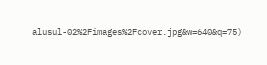alusul-02%2Fimages%2Fcover.jpg&w=640&q=75)